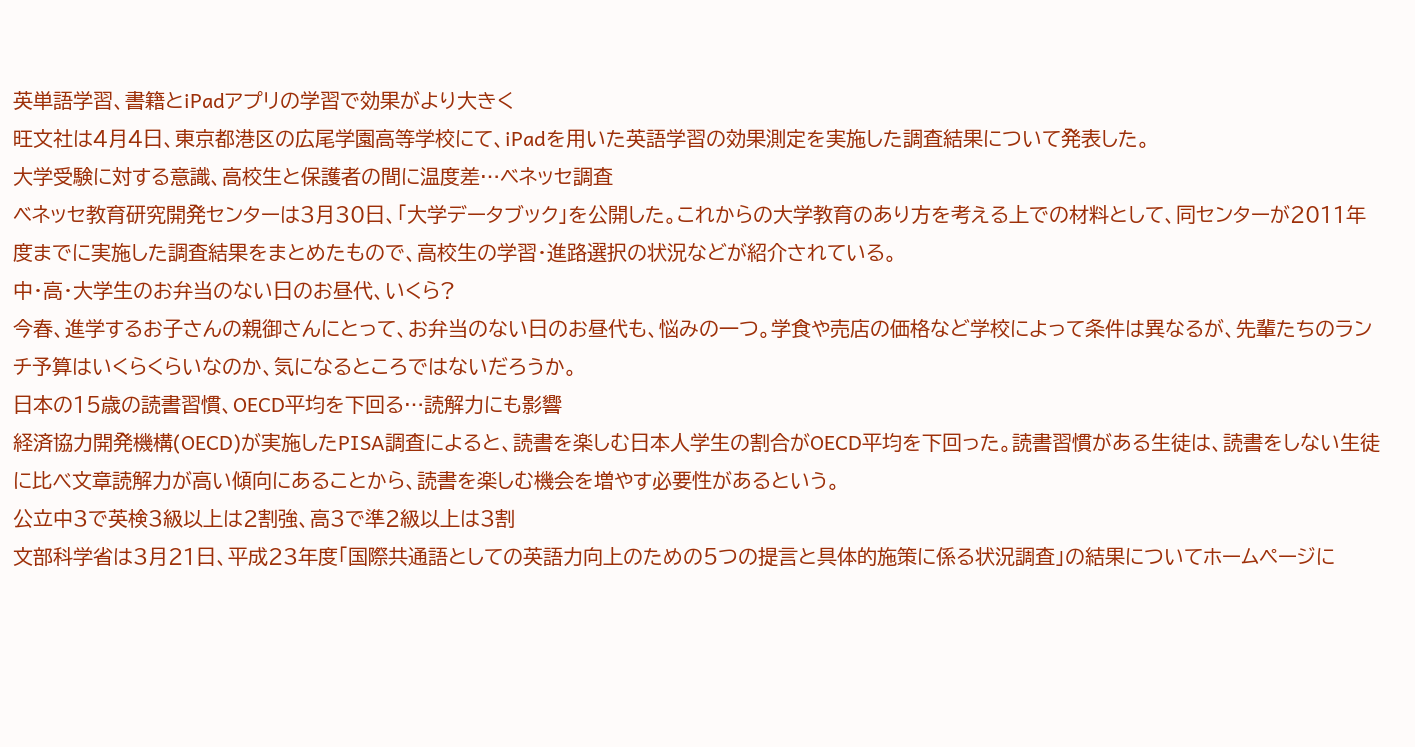英単語学習、書籍とiPadアプリの学習で効果がより大きく
旺文社は4月4日、東京都港区の広尾学園高等学校にて、iPadを用いた英語学習の効果測定を実施した調査結果について発表した。
大学受験に対する意識、高校生と保護者の間に温度差…ベネッセ調査
ベネッセ教育研究開発センターは3月30日、「大学データブック」を公開した。これからの大学教育のあり方を考える上での材料として、同センターが2011年度までに実施した調査結果をまとめたもので、高校生の学習・進路選択の状況などが紹介されている。
中・高・大学生のお弁当のない日のお昼代、いくら?
今春、進学するお子さんの親御さんにとって、お弁当のない日のお昼代も、悩みの一つ。学食や売店の価格など学校によって条件は異なるが、先輩たちのランチ予算はいくらくらいなのか、気になるところではないだろうか。
日本の15歳の読書習慣、OECD平均を下回る…読解力にも影響
経済協力開発機構(OECD)が実施したPISA調査によると、読書を楽しむ日本人学生の割合がOECD平均を下回った。読書習慣がある生徒は、読書をしない生徒に比べ文章読解力が高い傾向にあることから、読書を楽しむ機会を増やす必要性があるという。
公立中3で英検3級以上は2割強、高3で準2級以上は3割
文部科学省は3月21日、平成23年度「国際共通語としての英語力向上のための5つの提言と具体的施策に係る状況調査」の結果についてホームページに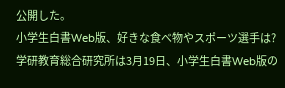公開した。
小学生白書Web版、好きな食べ物やスポーツ選手は?
学研教育総合研究所は3月19日、小学生白書Web版の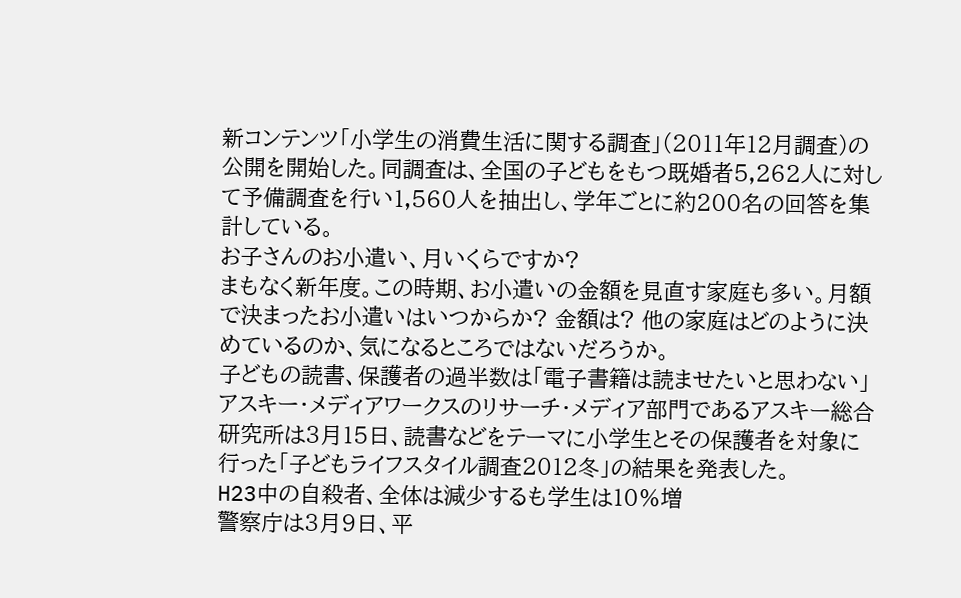新コンテンツ「小学生の消費生活に関する調査」(2011年12月調査)の公開を開始した。同調査は、全国の子どもをもつ既婚者5,262人に対して予備調査を行い1,560人を抽出し、学年ごとに約200名の回答を集計している。
お子さんのお小遣い、月いくらですか?
まもなく新年度。この時期、お小遣いの金額を見直す家庭も多い。月額で決まったお小遣いはいつからか? 金額は? 他の家庭はどのように決めているのか、気になるところではないだろうか。
子どもの読書、保護者の過半数は「電子書籍は読ませたいと思わない」
アスキー・メディアワークスのリサーチ・メディア部門であるアスキー総合研究所は3月15日、読書などをテーマに小学生とその保護者を対象に行った「子どもライフスタイル調査2012冬」の結果を発表した。
H23中の自殺者、全体は減少するも学生は10%増
警察庁は3月9日、平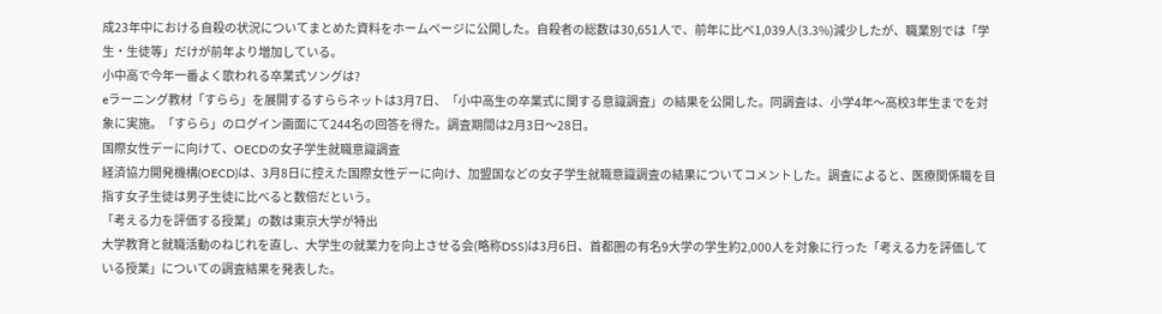成23年中における自殺の状況についてまとめた資料をホームページに公開した。自殺者の総数は30,651人で、前年に比べ1,039人(3.3%)減少したが、職業別では「学生・生徒等」だけが前年より増加している。
小中高で今年一番よく歌われる卒業式ソングは?
eラーニング教材「すらら」を展開するすららネットは3月7日、「小中高生の卒業式に関する意識調査」の結果を公開した。同調査は、小学4年〜高校3年生までを対象に実施。「すらら」のログイン画面にて244名の回答を得た。調査期間は2月3日〜28日。
国際女性デーに向けて、OECDの女子学生就職意識調査
経済協力開発機構(OECD)は、3月8日に控えた国際女性デーに向け、加盟国などの女子学生就職意識調査の結果についてコメントした。調査によると、医療関係職を目指す女子生徒は男子生徒に比べると数倍だという。
「考える力を評価する授業」の数は東京大学が特出
大学教育と就職活動のねじれを直し、大学生の就業力を向上させる会(略称DSS)は3月6日、首都圏の有名9大学の学生約2,000人を対象に行った「考える力を評価している授業」についての調査結果を発表した。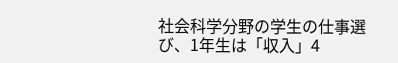社会科学分野の学生の仕事選び、1年生は「収入」4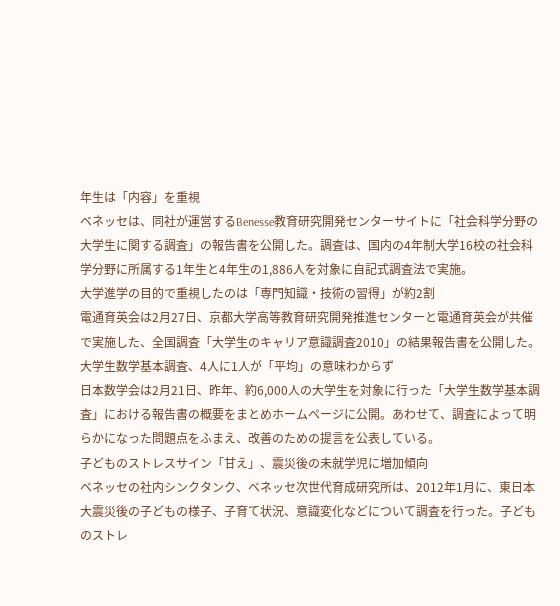年生は「内容」を重視
ベネッセは、同社が運営するBenesse教育研究開発センターサイトに「社会科学分野の大学生に関する調査」の報告書を公開した。調査は、国内の4年制大学16校の社会科学分野に所属する1年生と4年生の1,886人を対象に自記式調査法で実施。
大学進学の目的で重視したのは「専門知識・技術の習得」が約2割
電通育英会は2月27日、京都大学高等教育研究開発推進センターと電通育英会が共催で実施した、全国調査「大学生のキャリア意識調査2010」の結果報告書を公開した。
大学生数学基本調査、4人に1人が「平均」の意味わからず
日本数学会は2月21日、昨年、約6,000人の大学生を対象に行った「大学生数学基本調査」における報告書の概要をまとめホームページに公開。あわせて、調査によって明らかになった問題点をふまえ、改善のための提言を公表している。
子どものストレスサイン「甘え」、震災後の未就学児に増加傾向
ベネッセの社内シンクタンク、ベネッセ次世代育成研究所は、2012年1月に、東日本大震災後の子どもの様子、子育て状況、意識変化などについて調査を行った。子どものストレ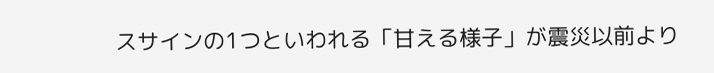スサインの1つといわれる「甘える様子」が震災以前より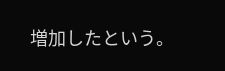増加したという。